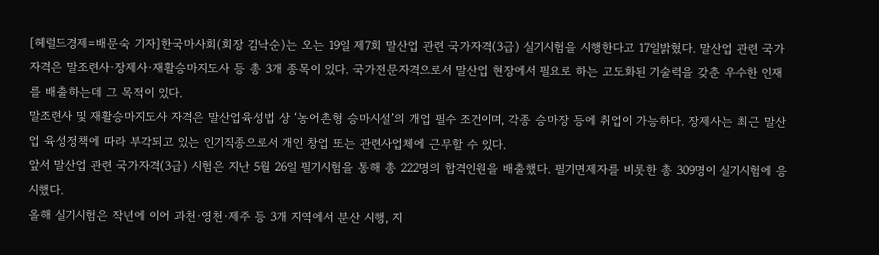[헤럴드경제=배문숙 기자]한국마사회(회장 김낙순)는 오는 19일 제7회 말산업 관련 국가자격(3급) 실기시험을 시행한다고 17일밝혔다. 말산업 관련 국가자격은 말조련사·장제사·재활승마지도사 등 총 3개 종목이 있다. 국가전문자격으로서 말산업 현장에서 필요로 하는 고도화된 기술력을 갖춘 우수한 인재를 배출하는데 그 목적이 있다.
말조련사 및 재활승마지도사 자격은 말산업육성법 상 ‘농어촌형 승마시설’의 개업 필수 조건이며, 각종 승마장 등에 취업이 가능하다. 장제사는 최근 말산업 육성정책에 따라 부각되고 있는 인기직종으로서 개인 창업 또는 관련사업체에 근무할 수 있다.
앞서 말산업 관련 국가자격(3급) 시험은 지난 5월 26일 필기시험을 통해 총 222명의 합격인원을 배출했다. 필기면제자를 비롯한 총 309명이 실기시험에 응시했다.
올해 실기시험은 작년에 이어 과천·영천·제주 등 3개 지역에서 분산 시행, 지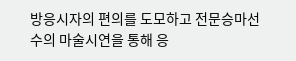방응시자의 편의를 도모하고 전문승마선수의 마술시연을 통해 응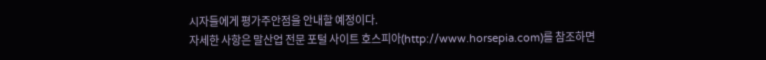시자들에게 평가주안점을 안내할 예정이다.
자세한 사항은 말산업 전문 포털 사이트 호스피아(http://www.horsepia.com)를 참조하면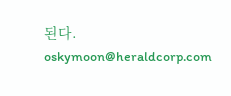된다.
oskymoon@heraldcorp.com